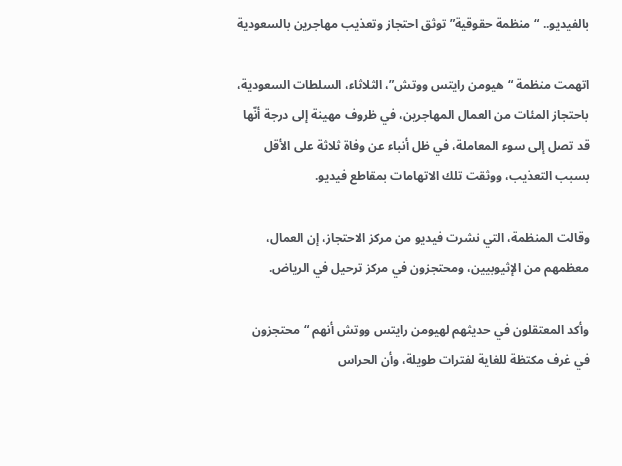بالفيديو.. “منظمة حقوقية” توثق احتجاز وتعذيب مهاجرين بالسعودية

اتهمت منظمة “هيومن رايتس ووتش”، الثلاثاء، السلطات السعودية، باحتجاز المئات من العمال المهاجرين، في ظروف مهينة إلى درجة أنّها قد تصل إلى سوء المعاملة، في ظل أنباء عن وفاة ثلاثة على الأقل بسبب التعذيب، ووثقت تلك الاتهامات بمقاطع فيديو.

وقالت المنظمة، التي نشرت فيديو من مركز الاحتجاز، إن العمال، معظمهم من الإثيوبيين، ومحتجزون في مركز ترحيل في الرياض.

وأكد المعتقلون في حديثهم لهيومن رايتس ووتش أنهم “محتجزون في غرف مكتظة للغاية لفترات طويلة، وأن الحراس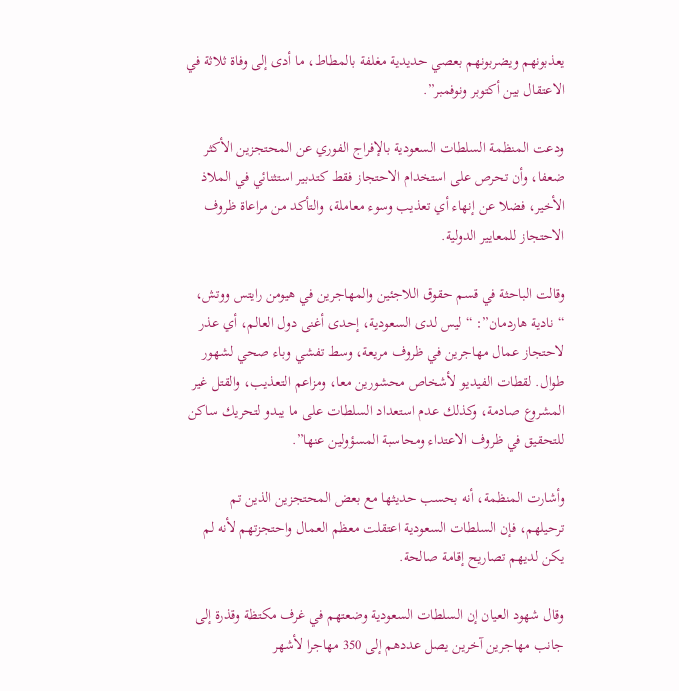يعذبونهم ويضربونهم بعصي حديدية مغلفة بالمطاط، ما أدى إلى وفاة ثلاثة في الاعتقال بين أكتوبر ونوفمبر”.

ودعت المنظمة السلطات السعودية بالإفراج الفوري عن المحتجزين الأكثر ضعفا، وأن تحرص على استخدام الاحتجاز فقط كتدبير استثنائي في الملاذ الأخير، فضلا عن إنهاء أي تعذيب وسوء معاملة، والتأكد من مراعاة ظروف الاحتجاز للمعايير الدولية.

وقالت الباحثة في قسم حقوق اللاجئين والمهاجرين في هيومن رايتس ووتش، “نادية هاردمان”: “ليس لدى السعودية، إحدى أغنى دول العالم، أي عذر لاحتجاز عمال مهاجرين في ظروف مريعة، وسط تفشي وباء صحي لشهور طوال. لقطات الفيديو لأشخاص محشورين معا، ومزاعم التعذيب، والقتل غير المشروع صادمة، وكذلك عدم استعداد السلطات على ما يبدو لتحريك ساكن للتحقيق في ظروف الاعتداء ومحاسبة المسؤولين عنها”.

وأشارت المنظمة، أنه بحسب حديثها مع بعض المحتجزين الذين تم ترحيلهم، فإن السلطات السعودية اعتقلت معظم العمال واحتجزتهم لأنه لم يكن لديهم تصاريح إقامة صالحة.

وقال شهود العيان إن السلطات السعودية وضعتهم في غرف مكتظة وقذرة إلى جانب مهاجرين آخرين يصل عددهم إلى 350 مهاجرا لأشهر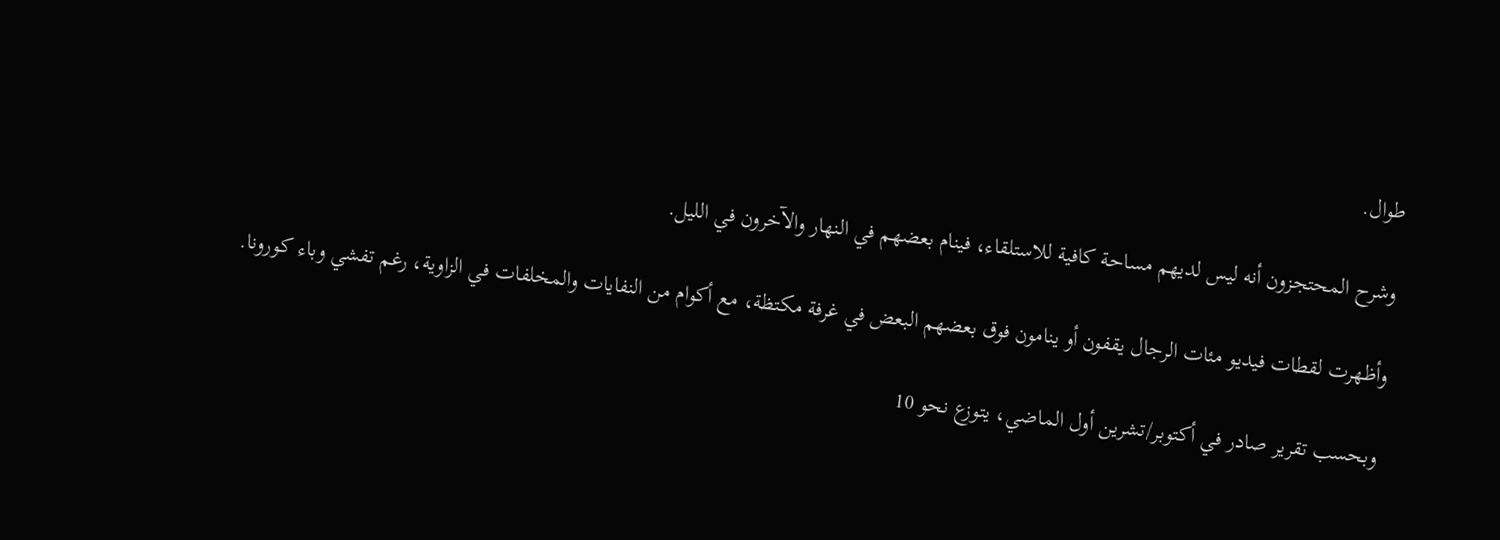طوال.

وشرح المحتجزون أنه ليس لديهم مساحة كافية للاستلقاء، فينام بعضهم في النهار والآخرون في الليل.

وأظهرت لقطات فيديو مئات الرجال يقفون أو ينامون فوق بعضهم البعض في غرفة مكتظة، مع أكوام من النفايات والمخلفات في الزاوية، رغم تفشي وباء كورونا.

وبحسب تقرير صادر في أكتوبر/تشرين أول الماضي، يتوزع نحو 10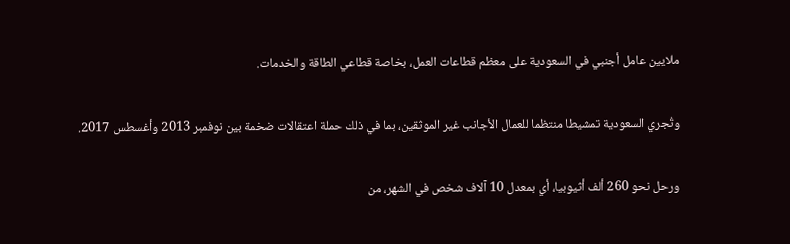ملايين عامل أجنبي في السعودية على معظم قطاعات العمل، بخاصة قطاعي الطاقة والخدمات.

وتُجري السعودية تمشيطا منتظما للعمال الأجانب غير الموثقين، بما في ذلك حملة اعتقالات ضخمة بين نوفمبر 2013 وأغسطس 2017.

ورحل نحو 260 ألف أثيوبيا، أي بمعدل 10 آلاف شخص في الشهر، من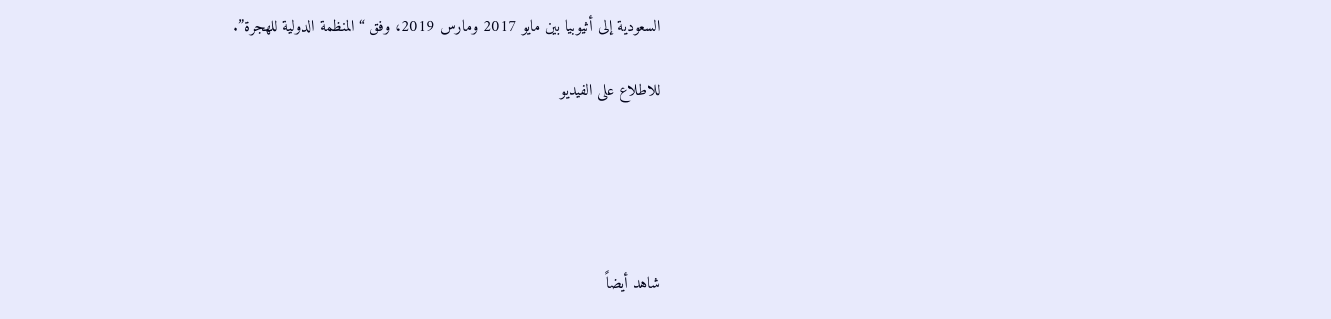السعودية إلى أثيوبيا بين مايو 2017 ومارس 2019، وفق “المنظمة الدولية للهجرة”.

للاطلاع على الفيديو





شاهد أيضاً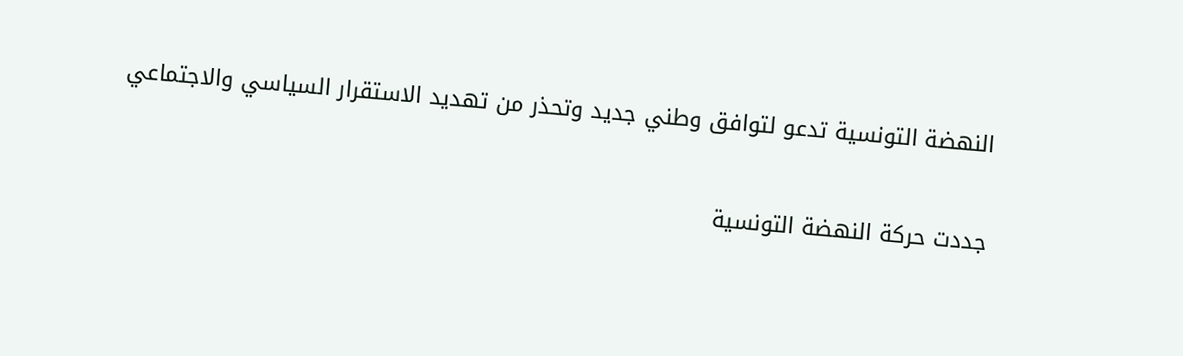النهضة التونسية تدعو لتوافق وطني جديد وتحذر من تهديد الاستقرار السياسي والاجتماعي

جددت حركة النهضة التونسية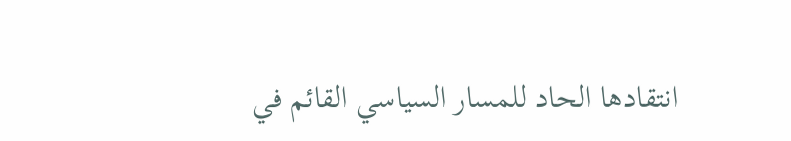انتقادها الحاد للمسار السياسي القائم في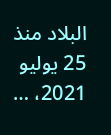البلاد منذ 25 يوليو 2021، …